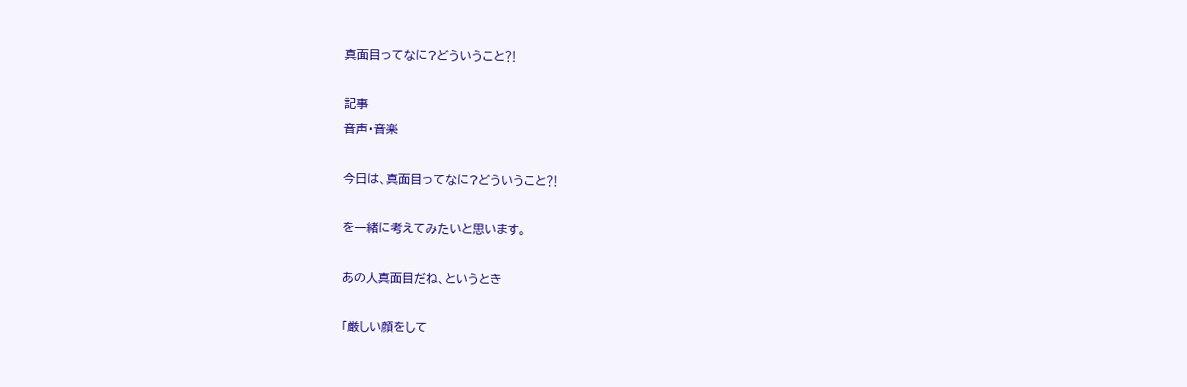真面目ってなに?どういうこと⁈

記事
音声・音楽

今日は、真面目ってなに?どういうこと⁈

を一緒に考えてみたいと思います。

あの人真面目だね、というとき

「厳しい顔をして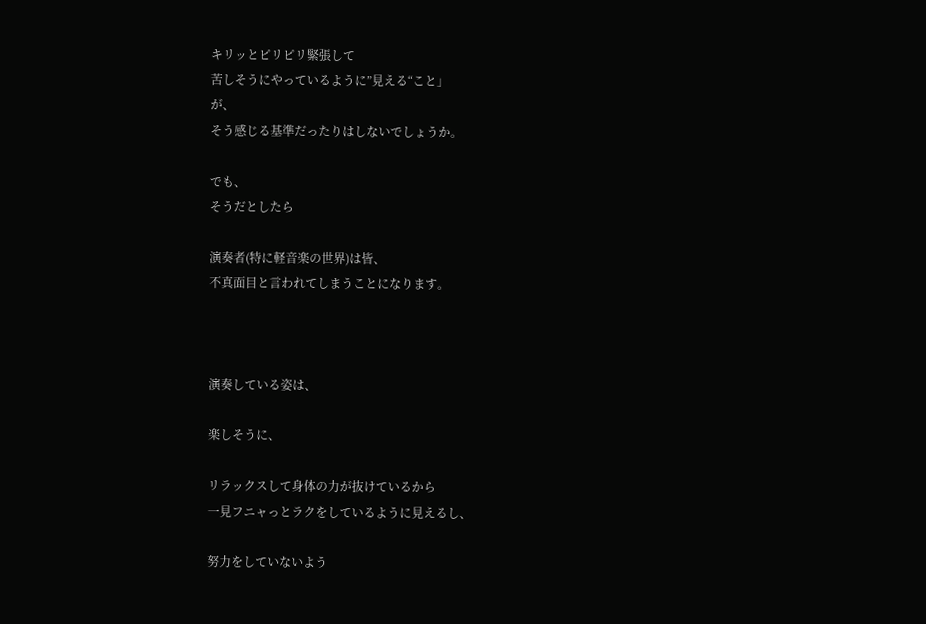キリッとピリピリ緊張して
苦しそうにやっているように”見える“こと」
が、
そう感じる基準だったりはしないでしょうか。

でも、
そうだとしたら

演奏者(特に軽音楽の世界)は皆、
不真面目と言われてしまうことになります。



演奏している姿は、

楽しそうに、

リラックスして身体の力が抜けているから
一見フニャっとラクをしているように見えるし、

努力をしていないよう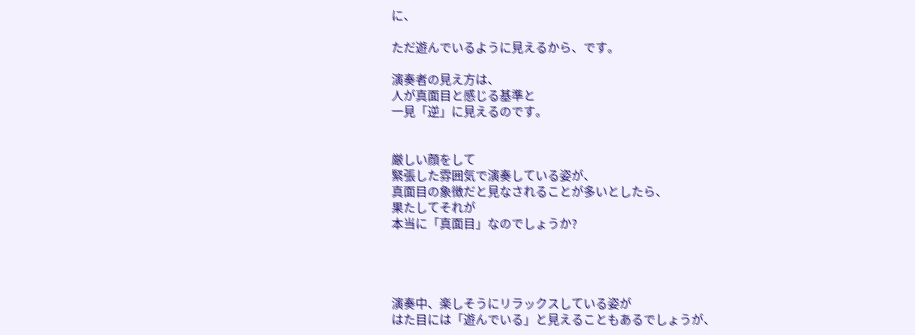に、

ただ遊んでいるように見えるから、です。

演奏者の見え方は、
人が真面目と感じる基準と
一見「逆」に見えるのです。


厳しい顔をして
緊張した雰囲気で演奏している姿が、
真面目の象徴だと見なされることが多いとしたら、
果たしてそれが
本当に「真面目」なのでしょうか?




演奏中、楽しそうにリラックスしている姿が
はた目には「遊んでいる」と見えることもあるでしょうが、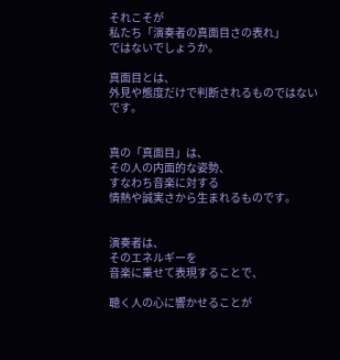それこそが
私たち「演奏者の真面目さの表れ」
ではないでしょうか。

真面目とは、
外見や態度だけで判断されるものではない
です。


真の「真面目」は、
その人の内面的な姿勢、
すなわち音楽に対する
情熱や誠実さから生まれるものです。


演奏者は、
そのエネルギーを
音楽に乗せて表現することで、

聴く人の心に響かせることが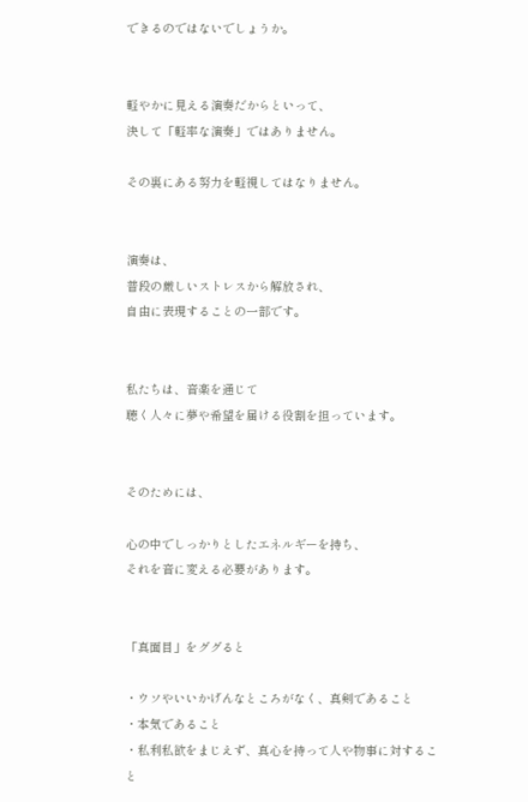できるのではないでしょうか。


軽やかに見える演奏だからといって、
決して「軽率な演奏」ではありません。

その裏にある努力を軽視してはなりません。


演奏は、
普段の厳しいストレスから解放され、
自由に表現することの一部です。


私たちは、音楽を通じて
聴く人々に夢や希望を届ける役割を担っています。


そのためには、

心の中でしっかりとしたエネルギーを持ち、
それを音に変える必要があります。


「真面目」をググると

・ウソやいいかげんなところがなく、真剣であること
・本気であること
・私利私欲をまじえず、真心を持って人や物事に対すること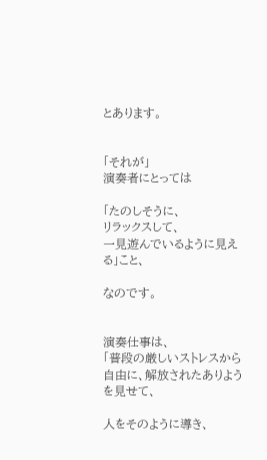とあります。


「それが」
演奏者にとっては

「たのしそうに、
リラックスして、
一見遊んでいるように見える」こと、

なのです。


演奏仕事は、
「普段の厳しいストレスから
自由に、解放されたありようを見せて、

人をそのように導き、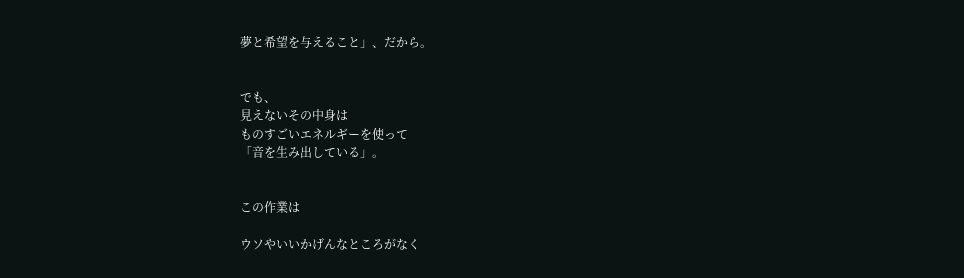夢と希望を与えること」、だから。


でも、
見えないその中身は
ものすごいエネルギーを使って
「音を生み出している」。


この作業は

ウソやいいかげんなところがなく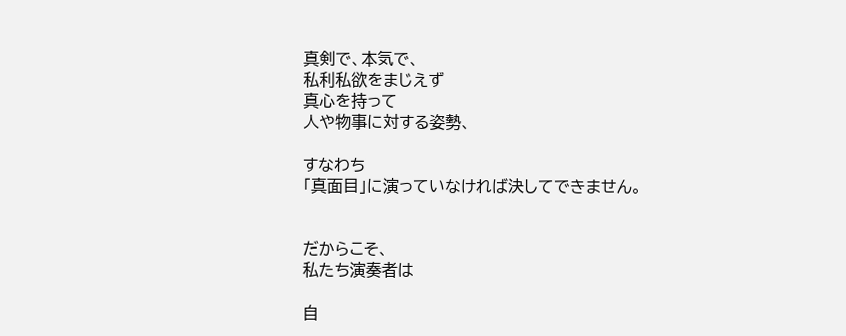真剣で、本気で、
私利私欲をまじえず
真心を持って
人や物事に対する姿勢、

すなわち
「真面目」に演っていなければ決してできません。


だからこそ、
私たち演奏者は

自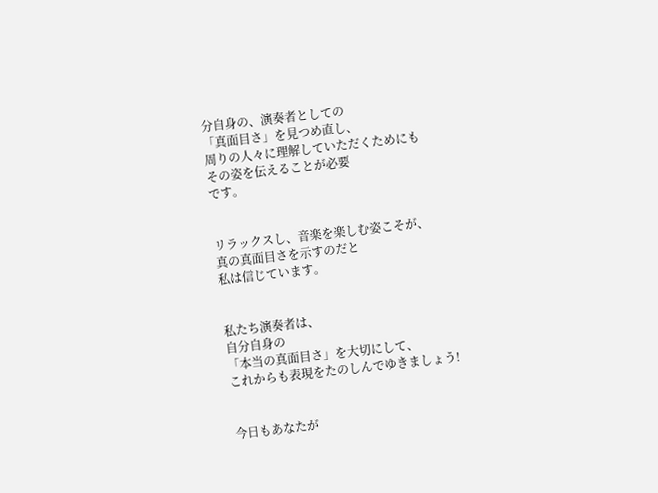分自身の、演奏者としての
「真面目さ」を見つめ直し、
周りの人々に理解していただくためにも
その姿を伝えることが必要
です。


リラックスし、音楽を楽しむ姿こそが、
真の真面目さを示すのだと
私は信じています。


私たち演奏者は、
自分自身の
「本当の真面目さ」を大切にして、
これからも表現をたのしんでゆきましょう!


今日もあなたが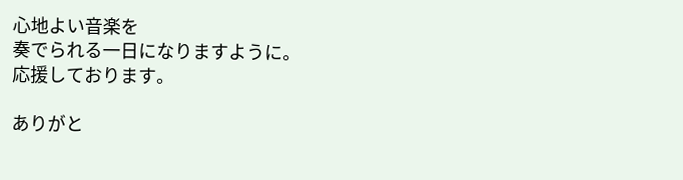心地よい音楽を
奏でられる一日になりますように。
応援しております。

ありがと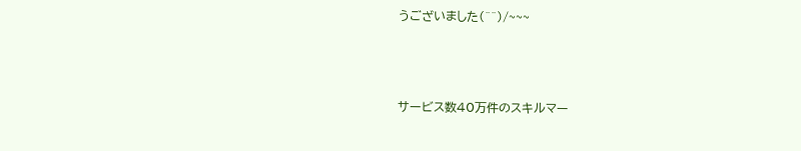うございました(^^)/~~~



サービス数40万件のスキルマー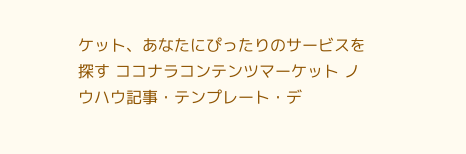ケット、あなたにぴったりのサービスを探す ココナラコンテンツマーケット ノウハウ記事・テンプレート・デ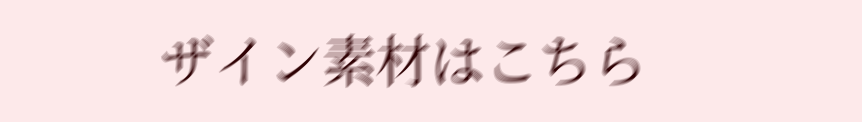ザイン素材はこちら